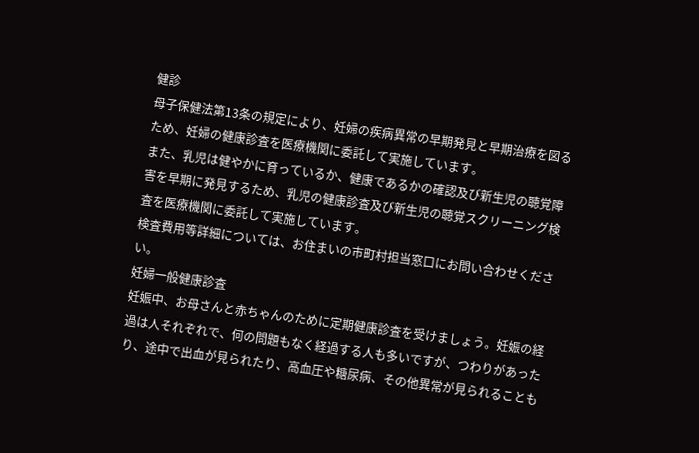健診
母子保健法第13条の規定により、妊婦の疾病異常の早期発見と早期治療を図るため、妊婦の健康診査を医療機関に委託して実施しています。
また、乳児は健やかに育っているか、健康であるかの確認及び新生児の聴覚障害を早期に発見するため、乳児の健康診査及び新生児の聴覚スクリーニング検査を医療機関に委託して実施しています。
検査費用等詳細については、お住まいの市町村担当窓口にお問い合わせください。
妊婦一般健康診査
妊娠中、お母さんと赤ちゃんのために定期健康診査を受けましょう。妊娠の経過は人それぞれで、何の問題もなく経過する人も多いですが、つわりがあったり、途中で出血が見られたり、高血圧や糖尿病、その他異常が見られることも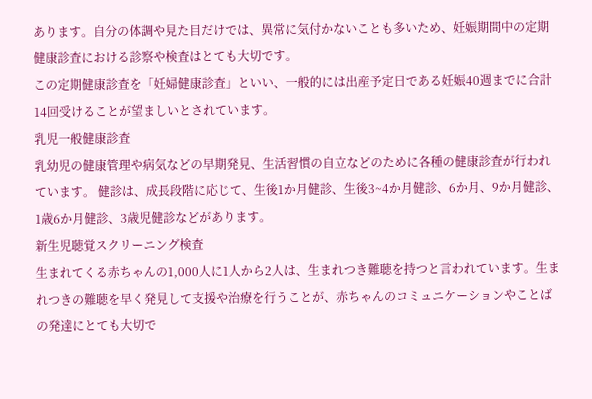あります。自分の体調や見た目だけでは、異常に気付かないことも多いため、妊娠期間中の定期健康診査における診察や検査はとても大切です。
この定期健康診査を「妊婦健康診査」といい、一般的には出産予定日である妊娠40週までに合計14回受けることが望ましいとされています。
乳児一般健康診査
乳幼児の健康管理や病気などの早期発見、生活習慣の自立などのために各種の健康診査が行われています。 健診は、成長段階に応じて、生後1か月健診、生後3~4か月健診、6か月、9か月健診、1歳6か月健診、3歳児健診などがあります。
新生児聴覚スクリーニング検査
生まれてくる赤ちゃんの1,000人に1人から2人は、生まれつき難聴を持つと言われています。生まれつきの難聴を早く発見して支援や治療を行うことが、赤ちゃんのコミュニケーションやことばの発達にとても大切で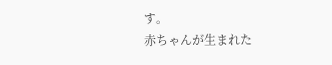す。
赤ちゃんが生まれた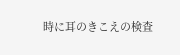時に耳のきこえの検査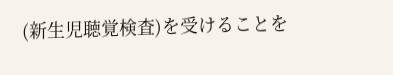(新生児聴覚検査)を受けることを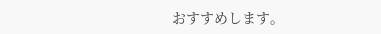おすすめします。